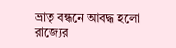ভ্রাতৃ বন্ধনে আবদ্ধ হলো রাজ্যের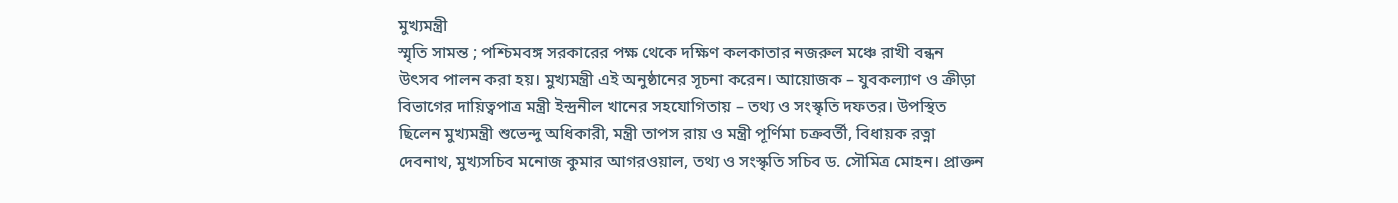মুখ্যমন্ত্রী
স্মৃতি সামন্ত ; পশ্চিমবঙ্গ সরকারের পক্ষ থেকে দক্ষিণ কলকাতার নজরুল মঞ্চে রাখী বন্ধন উৎসব পালন করা হয়। মুখ্যমন্ত্রী এই অনুষ্ঠানের সূচনা করেন। আয়োজক – যুবকল্যাণ ও ক্রীড়া বিভাগের দায়িত্বপাত্র মন্ত্রী ইন্দ্রনীল খানের সহযোগিতায় – তথ্য ও সংস্কৃতি দফতর। উপস্থিত ছিলেন মুখ্যমন্ত্রী শুভেন্দু অধিকারী, মন্ত্রী তাপস রায় ও মন্ত্রী পূর্ণিমা চক্রবর্তী, বিধায়ক রত্না দেবনাথ, মুখ্যসচিব মনোজ কুমার আগরওয়াল, তথ্য ও সংস্কৃতি সচিব ড. সৌমিত্র মোহন। প্রাক্তন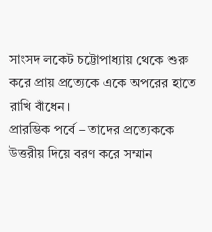সাংসদ লকেট চট্টোপাধ্যায় থেকে শুরু করে প্রায় প্রত্যেকে একে অপরের হাতে রাখি বাঁধেন।
প্রারম্ভিক পর্বে – তাদের প্রত্যেককে উত্তরীয় দিয়ে বরণ করে সম্মান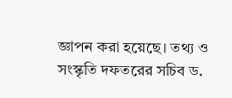জ্ঞাপন করা হয়েছে। তথ্য ও সংস্কৃতি দফতরের সচিব ড.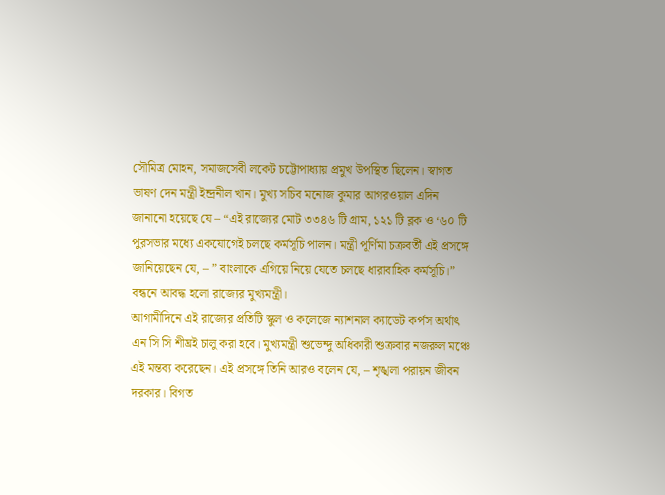সৌমিত্র মোহন, সমাজসেবী লকেট চট্টোপাধ্যায় প্রমুখ উপস্থিত ছিলেন। স্বাগত ভাষণ দেন মন্ত্রী ইন্দ্রনীল খান। মুখ্য সচিব মনোজ কুমার আগরওয়াল এদিন জানানো হয়েছে যে – “এই রাজ্যের মোট ৩৩৪৬ টি গ্রাম, ১২১ টি ব্লক ও ‘৬০ টি পুরসভার মধ্যে একযোগেই চলছে কর্মসূচি পালন। মন্ত্রী পূর্ণিমা চক্রবর্তী এই প্রসঙ্গে জানিয়েছেন যে, – ” বাংলাকে এগিয়ে নিয়ে যেতে চলছে ধারাবাহিক কর্মসূচি।” বন্ধনে আবদ্ধ হলো রাজ্যের মুখ্যমন্ত্রী।
আগামীদিনে এই রাজ্যের প্রতিটি স্কুল ও কলেজে ন্যাশনাল ক্যাডেট কর্পস অর্থাৎ এন সি সি শীঘ্রই চালু করা হবে। মুখ্যমন্ত্রী শুভেন্দু অধিকারী শুক্রবার নজরুল মঞ্চে এই মন্তব্য করেছেন। এই প্রসঙ্গে তিনি আরও বলেন যে, – শৃঙ্খলা পরায়ন জীবন দরকার। বিগত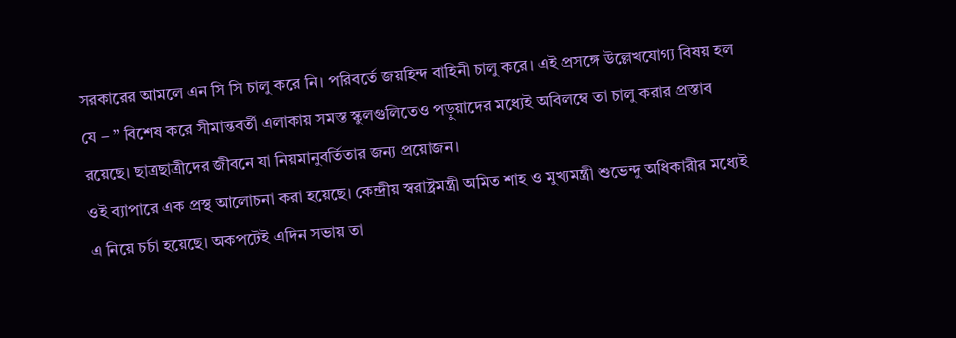সরকারের আমলে এন সি সি চালু করে নি। পরিবর্তে জয়হিন্দ বাহিনী চালু করে। এই প্রসঙ্গে উল্লেখযোগ্য বিষয় হল যে – ” বিশেষ করে সীমান্তবর্তী এলাকায় সমস্ত স্কুলগুলিতেও পড়ুয়াদের মধ্যেই অবিলম্বে তা চালু করার প্রস্তাব রয়েছে। ছাত্রছাত্রীদের জীবনে যা নিয়মানুবর্তিতার জন্য প্রয়োজন।
ওই ব্যাপারে এক প্রস্থ আলোচনা করা হয়েছে। কেন্দ্রীয় স্বরাষ্ট্রমন্ত্রী অমিত শাহ ও মুখ্যমন্ত্রী শুভেন্দু অধিকারীর মধ্যেই এ নিয়ে চর্চা হয়েছে। অকপটেই এদিন সভায় তা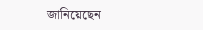জানিয়েছেন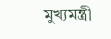মুখ্যমন্ত্রী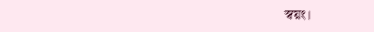স্বয়ং।